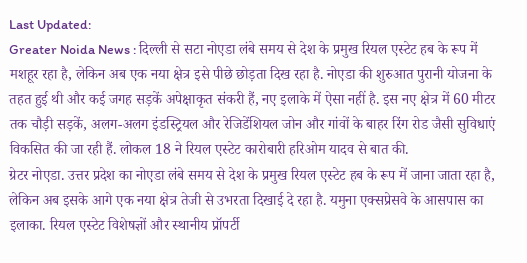Last Updated:
Greater Noida News : दिल्ली से सटा नोएडा लंबे समय से देश के प्रमुख रियल एस्टेट हब के रूप में मशहूर रहा है, लेकिन अब एक नया क्षेत्र इसे पीछे छोड़ता दिख रहा है. नोएडा की शुरुआत पुरानी योजना के तहत हुई थी और कई जगह सड़कें अपेक्षाकृत संकरी हैं, नए इलाके में ऐसा नहीं है. इस नए क्षेत्र में 60 मीटर तक चौड़ी सड़कें, अलग-अलग इंडस्ट्रियल और रेजिडेंशियल जोन और गांवों के बाहर रिंग रोड जैसी सुविधाएं विकसित की जा रही हैं. लोकल 18 ने रियल एस्टेट कारोबारी हरिओम यादव से बात की.
ग्रेटर नोएडा. उत्तर प्रदेश का नोएडा लंबे समय से देश के प्रमुख रियल एस्टेट हब के रूप में जाना जाता रहा है, लेकिन अब इसके आगे एक नया क्षेत्र तेजी से उभरता दिखाई दे रहा है. यमुना एक्सप्रेसवे के आसपास का इलाका. रियल एस्टेट विशेषज्ञों और स्थानीय प्रॉपर्टी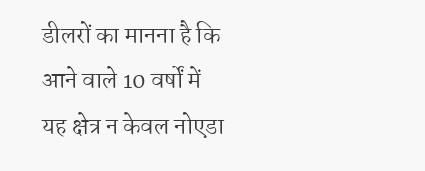डीलरों का मानना है कि आने वाले 10 वर्षों में यह क्षेत्र न केवल नोएडा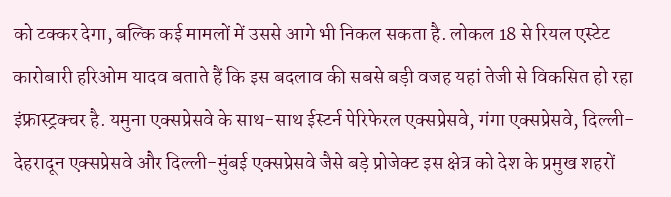को टक्कर देगा, बल्कि कई मामलों में उससे आगे भी निकल सकता है. लोकल 18 से रियल एस्टेट कारोबारी हरिओम यादव बताते हैं कि इस बदलाव की सबसे बड़ी वजह यहां तेजी से विकसित हो रहा इंफ्रास्ट्रक्चर है. यमुना एक्सप्रेसवे के साथ-साथ ईस्टर्न पेरिफेरल एक्सप्रेसवे, गंगा एक्सप्रेसवे, दिल्ली-देहरादून एक्सप्रेसवे और दिल्ली-मुंबई एक्सप्रेसवे जैसे बड़े प्रोजेक्ट इस क्षेत्र को देश के प्रमुख शहरों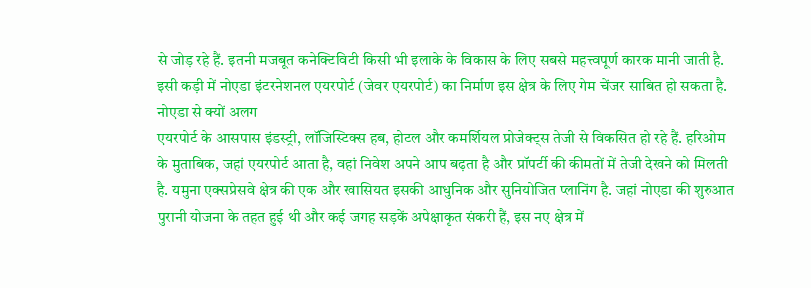से जोड़ रहे हैं. इतनी मजबूत कनेक्टिविटी किसी भी इलाके के विकास के लिए सबसे महत्त्वपूर्ण कारक मानी जाती है. इसी कड़ी में नोएडा इंटरनेशनल एयरपोर्ट (जेवर एयरपोर्ट) का निर्माण इस क्षेत्र के लिए गेम चेंजर साबित हो सकता है.
नोएडा से क्यों अलग
एयरपोर्ट के आसपास इंडस्ट्री, लॉजिस्टिक्स हब, होटल और कमर्शियल प्रोजेक्ट्स तेजी से विकसित हो रहे हैं. हरिओम के मुताबिक, जहां एयरपोर्ट आता है, वहां निवेश अपने आप बढ़ता है और प्रॉपर्टी की कीमतों में तेजी देखने को मिलती है. यमुना एक्सप्रेसवे क्षेत्र की एक और खासियत इसकी आधुनिक और सुनियोजित प्लानिंग है. जहां नोएडा की शुरुआत पुरानी योजना के तहत हुई थी और कई जगह सड़कें अपेक्षाकृत संकरी हैं, इस नए क्षेत्र में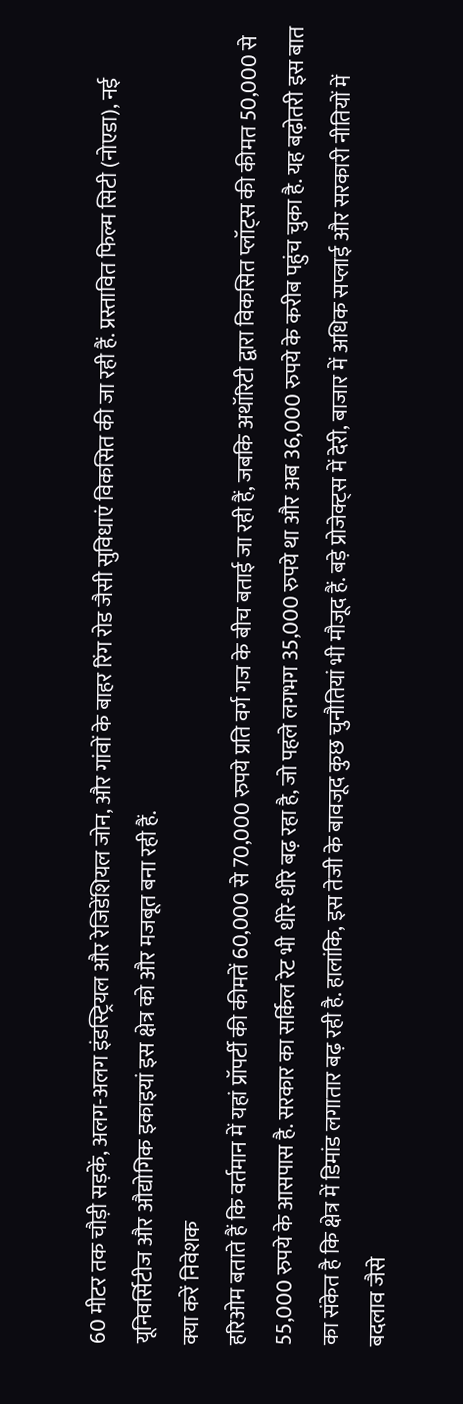60 मीटर तक चौड़ी सड़कें, अलग-अलग इंडस्ट्रियल और रेजिडेंशियल जोन, और गांवों के बाहर रिंग रोड जैसी सुविधाएं विकसित की जा रही हैं. प्रस्तावित फिल्म सिटी (नोएडा), नई यूनिवर्सिटीज और औद्योगिक इकाइयां इस क्षेत्र को और मजबूत बना रही हैं.
क्या करें निवेशक
हरिओम बताते हैं कि वर्तमान में यहां प्रॉपर्टी की कीमतें 60,000 से 70,000 रुपये प्रति वर्ग गज के बीच बताई जा रही हैं, जबकि अथॉरिटी द्वारा विकसित प्लॉट्स की कीमत 50,000 से 55,000 रुपये के आसपास है. सरकार का सर्किल रेट भी धीरे-धीरे बढ़ रहा है, जो पहले लगभग 35,000 रुपये था और अब 36,000 रुपये के करीब पहुंच चुका है. यह बढ़ोतरी इस बात का संकेत है कि क्षेत्र में डिमांड लगातार बढ़ रही है. हालांकि, इस तेजी के बावजूद कुछ चुनौतियां भी मौजूद हैं. बड़े प्रोजेक्ट्स में देरी, बाजार में अधिक सप्लाई और सरकारी नीतियों में बदलाव जैसे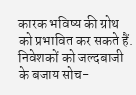कारक भविष्य की ग्रोथ को प्रभावित कर सकते हैं. निवेशकों को जल्दबाजी के बजाय सोच-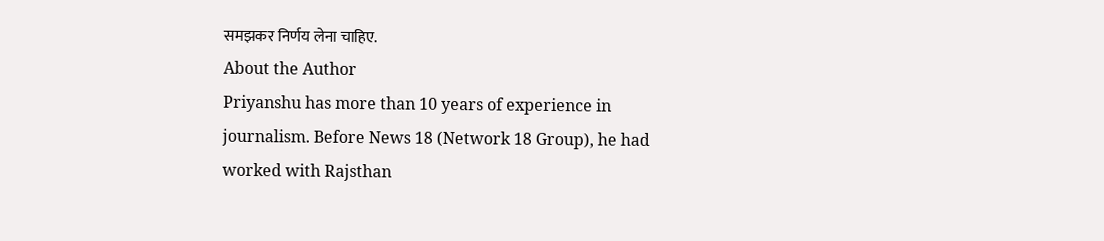समझकर निर्णय लेना चाहिए.
About the Author
Priyanshu has more than 10 years of experience in journalism. Before News 18 (Network 18 Group), he had worked with Rajsthan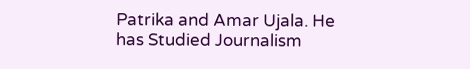Patrika and Amar Ujala. He has Studied Journalism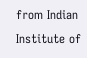from Indian Institute of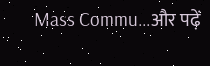Mass Commu…और पढ़ें